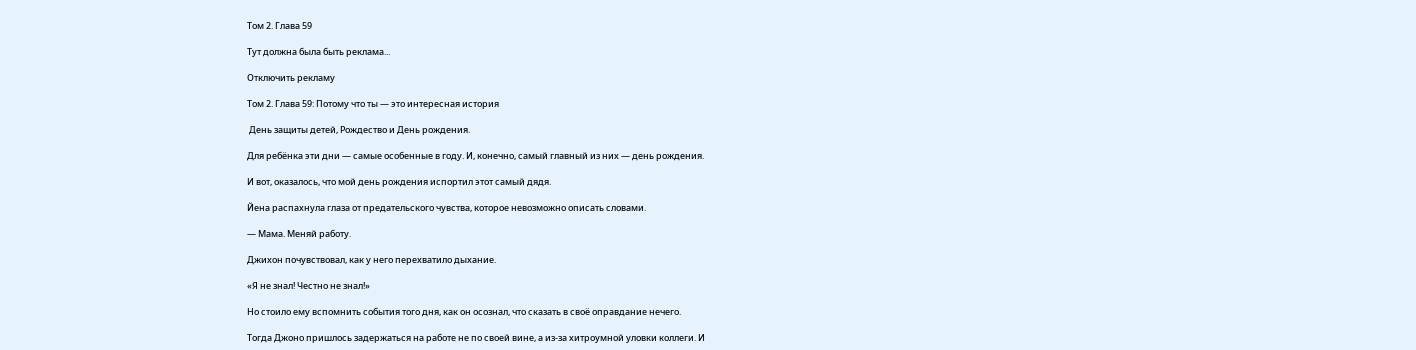Том 2. Глава 59

Тут должна была быть реклама...

Отключить рекламу

Том 2. Глава 59: Потому что ты — это интересная история

 День защиты детей, Рождество и День рождения.

Для ребёнка эти дни — самые особенные в году. И, конечно, самый главный из них — день рождения.

И вот, оказалось, что мой день рождения испортил этот самый дядя.

Йена распахнула глаза от предательского чувства, которое невозможно описать словами.

— Мама. Меняй работу.

Джихон почувствовал, как у него перехватило дыхание.

«Я не знал! Честно не знал!»

Но стоило ему вспомнить события того дня, как он осознал, что сказать в своё оправдание нечего.

Тогда Джоно пришлось задержаться на работе не по своей вине, а из-за хитроумной уловки коллеги. И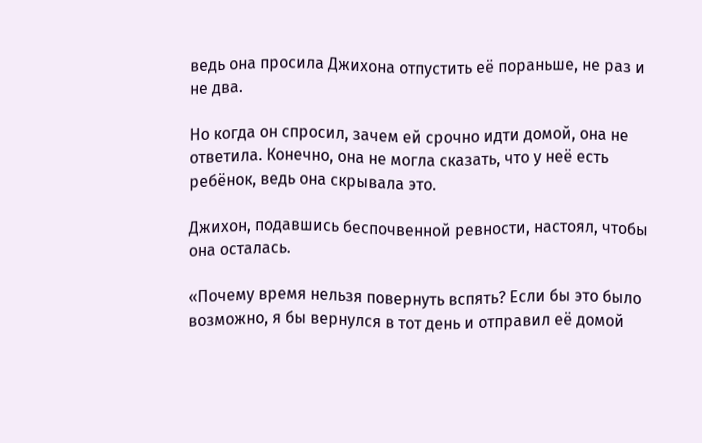ведь она просила Джихона отпустить её пораньше, не раз и не два.

Но когда он спросил, зачем ей срочно идти домой, она не ответила. Конечно, она не могла сказать, что у неё есть ребёнок, ведь она скрывала это.

Джихон, подавшись беспочвенной ревности, настоял, чтобы она осталась.

«Почему время нельзя повернуть вспять? Если бы это было возможно, я бы вернулся в тот день и отправил её домой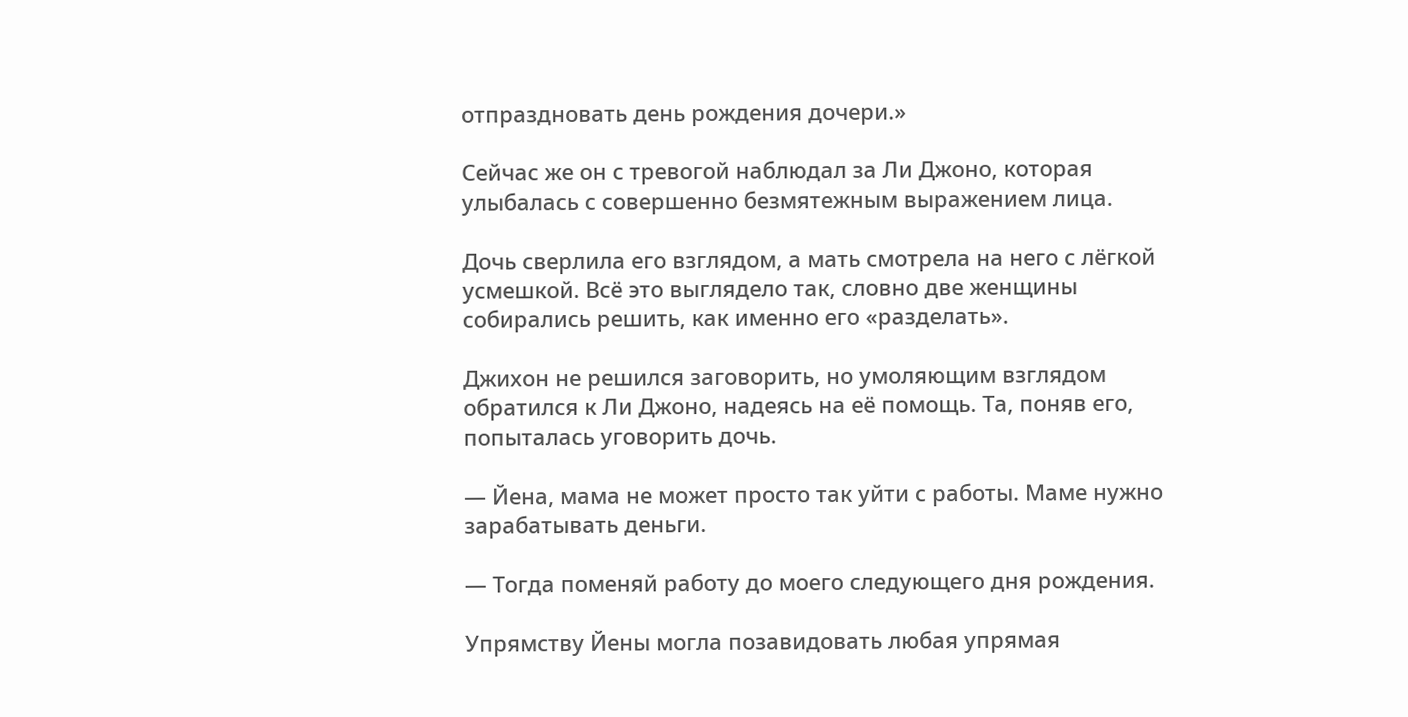отпраздновать день рождения дочери.»

Сейчас же он с тревогой наблюдал за Ли Джоно, которая улыбалась с совершенно безмятежным выражением лица.

Дочь сверлила его взглядом, а мать смотрела на него с лёгкой усмешкой. Всё это выглядело так, словно две женщины собирались решить, как именно его «разделать».

Джихон не решился заговорить, но умоляющим взглядом обратился к Ли Джоно, надеясь на её помощь. Та, поняв его, попыталась уговорить дочь.

— Йена, мама не может просто так уйти с работы. Маме нужно зарабатывать деньги.

— Тогда поменяй работу до моего следующего дня рождения.

Упрямству Йены могла позавидовать любая упрямая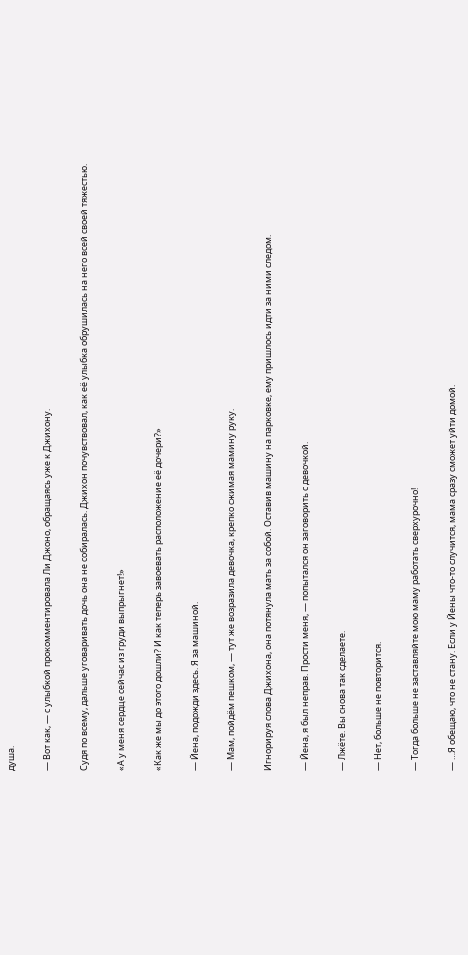душа.

— Вот как, — с улыбкой прокомментировала Ли Джоно, обращаясь уже к Джихону.

Судя по всему, дальше уговаривать дочь она не собиралась. Джихон почувствовал, как её улыбка обрушилась на него всей своей тяжестью.

«А у меня сердце сейчас из груди выпрыгнет!»

«Как же мы до этого дошли? И как теперь завоевать расположение её дочери?»

— Йена, подожди здесь. Я за машиной.

— Мам, пойдём пешком, — тут же возразила девочка, крепко сжимая мамину руку.

Игнорируя слова Джихона, она потянула мать за собой. Оставив машину на парковке, ему пришлось идти за ними следом.

— Йена, я был неправ. Прости меня, — попытался он заговорить с девочкой.

— Лжёте. Вы снова так сделаете.

— Нет, больше не повторится.

— Тогда больше не заставляйте мою маму работать сверхурочно!

— …Я обещаю, что не стану. Если у Йены что-то случится, мама сразу сможет уйти домой.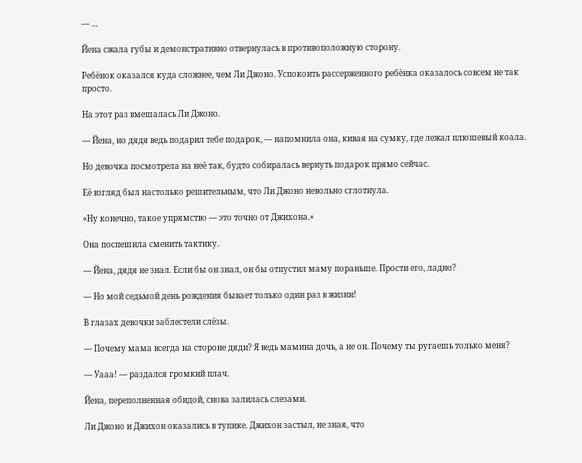— …

Йена сжала губы и демонстративно отвернулась в противоположную сторону.

Ребёнок оказался куда сложнее, чем Ли Джоно. Успокоить рассерженного ребёнка оказалось совсем не так просто.

На этот раз вмешалась Ли Джоно.

— Йена, но дядя ведь подарил тебе подарок, — напомнила она, кивая на сумку, где лежал плюшевый коала.

Но девочка посмотрела на неё так, будто собиралась вернуть подарок прямо сейчас.

Её взгляд был настолько решительным, что Ли Джоно невольно сглотнула.

«Ну конечно, такое упрямство — это точно от Джихона.»

Она поспешила сменить тактику.

— Йена, дядя не знал. Если бы он знал, он бы отпустил маму пораньше. Прости его, ладно?

— Но мой седьмой день рождения бывает только один раз в жизни!

В глазах девочки заблестели слёзы.

— Почему мама всегда на стороне дяди? Я ведь мамина дочь, а не он. Почему ты ругаешь только меня?

— Уааа! — раздался громкий плач.

Йена, переполненная обидой, снова залилась слезами.

Ли Джоно и Джихон оказались в тупике. Джихон застыл, не зная, что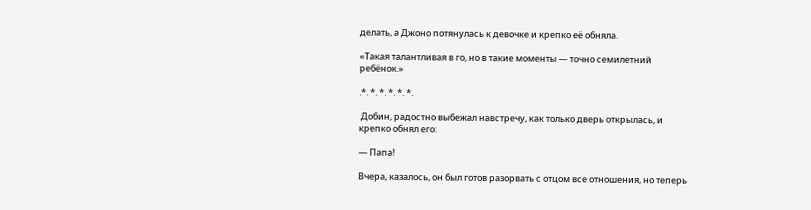делать, а Джоно потянулась к девочке и крепко её обняла.

«Такая талантливая в го, но в такие моменты — точно семилетний ребёнок.»

.*. *. *. *. *. *.

 Добин, радостно выбежал навстречу, как только дверь открылась, и крепко обнял его:

— Папа!

Вчера, казалось, он был готов разорвать с отцом все отношения, но теперь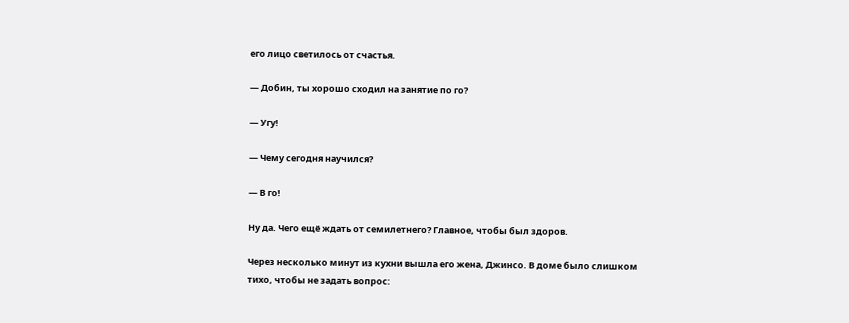его лицо светилось от счастья.

— Добин, ты хорошо сходил на занятие по го?

— Угу!

— Чему сегодня научился?

— В го!

Ну да. Чего ещё ждать от семилетнего? Главное, чтобы был здоров.

Через несколько минут из кухни вышла его жена, Джинсо. В доме было слишком тихо, чтобы не задать вопрос: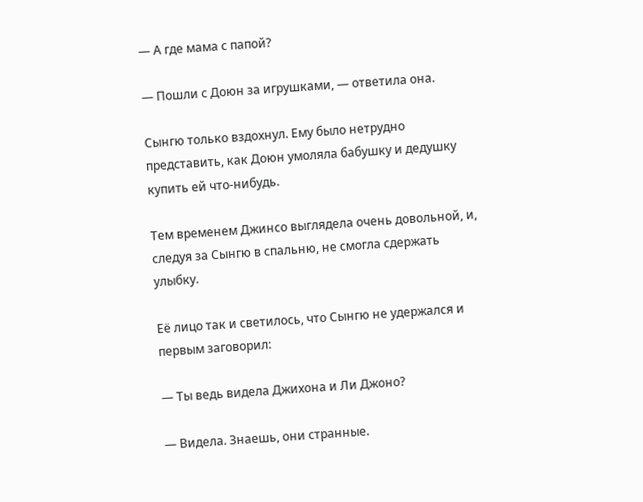— А где мама с папой?

— Пошли с Доюн за игрушками, — ответила она.

Сынгю только вздохнул. Ему было нетрудно представить, как Доюн умоляла бабушку и дедушку купить ей что-нибудь.

Тем временем Джинсо выглядела очень довольной, и, следуя за Сынгю в спальню, не смогла сдержать улыбку.

Её лицо так и светилось, что Сынгю не удержался и первым заговорил:

— Ты ведь видела Джихона и Ли Джоно?

— Видела. Знаешь, они странные.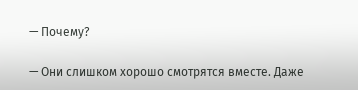— Почему?

— Они слишком хорошо смотрятся вместе. Даже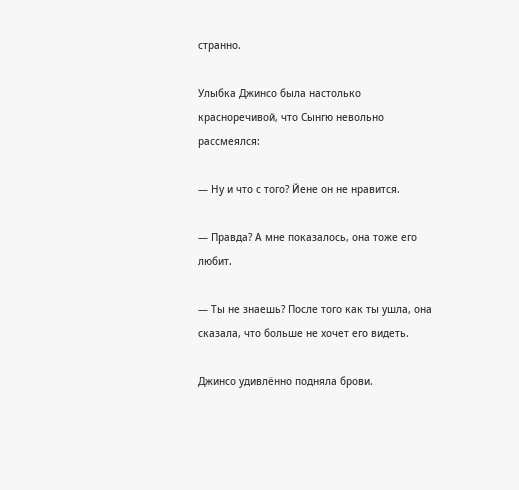странно.

Улыбка Джинсо была настолько красноречивой, что Сынгю невольно рассмеялся:

— Ну и что с того? Йене он не нравится.

— Правда? А мне показалось, она тоже его любит.

— Ты не знаешь? После того как ты ушла, она сказала, что больше не хочет его видеть.

Джинсо удивлённо подняла брови.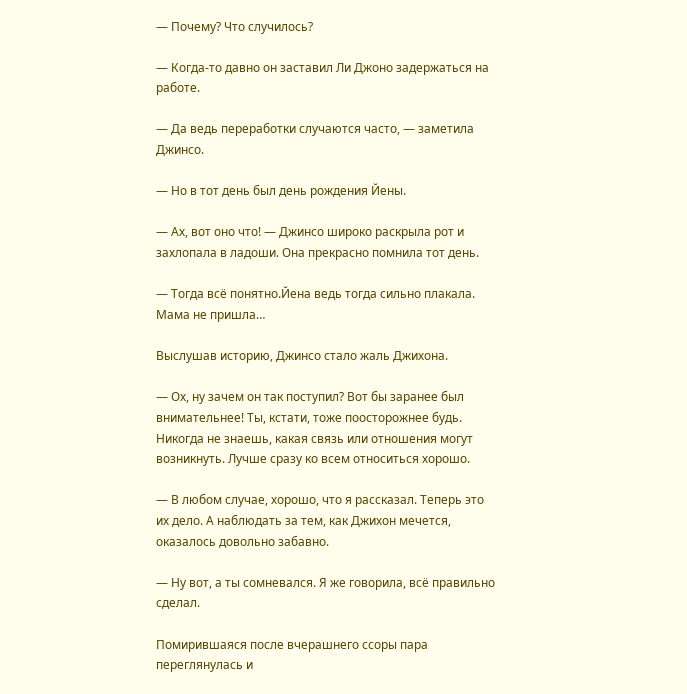— Почему? Что случилось?

— Когда-то давно он заставил Ли Джоно задержаться на работе.

— Да ведь переработки случаются часто, — заметила Джинсо.

— Но в тот день был день рождения Йены.

— Ах, вот оно что! — Джинсо широко раскрыла рот и захлопала в ладоши. Она прекрасно помнила тот день.

— Тогда всё понятно.Йена ведь тогда сильно плакала. Мама не пришла…

Выслушав историю, Джинсо стало жаль Джихона.

— Ох, ну зачем он так поступил? Вот бы заранее был внимательнее! Ты, кстати, тоже поосторожнее будь. Никогда не знаешь, какая связь или отношения могут возникнуть. Лучше сразу ко всем относиться хорошо.

— В любом случае, хорошо, что я рассказал. Теперь это их дело. А наблюдать за тем, как Джихон мечется, оказалось довольно забавно.

— Ну вот, а ты сомневался. Я же говорила, всё правильно сделал.

Помирившаяся после вчерашнего ссоры пара переглянулась и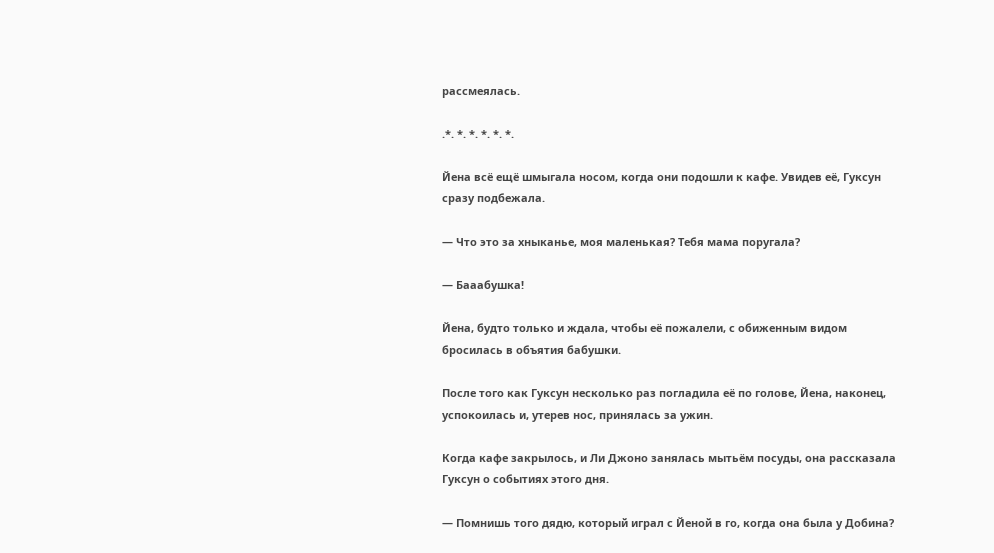рассмеялась.

.*. *. *. *. *. *.

Йена всё ещё шмыгала носом, когда они подошли к кафе. Увидев её, Гуксун сразу подбежала.

— Что это за хныканье, моя маленькая? Тебя мама поругала?

— Бааабушка!

Йена, будто только и ждала, чтобы её пожалели, с обиженным видом бросилась в объятия бабушки.

После того как Гуксун несколько раз погладила её по голове, Йена, наконец, успокоилась и, утерев нос, принялась за ужин.

Когда кафе закрылось, и Ли Джоно занялась мытьём посуды, она рассказала Гуксун о событиях этого дня.

— Помнишь того дядю, который играл с Йеной в го, когда она была у Добина?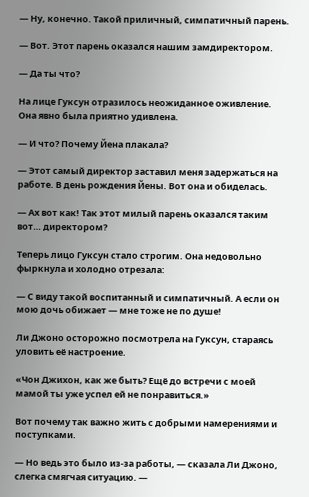— Ну, конечно. Такой приличный, симпатичный парень.

— Вот. Этот парень оказался нашим замдиректором.

— Да ты что?

На лице Гуксун отразилось неожиданное оживление. Она явно была приятно удивлена.

— И что? Почему Йена плакала?

— Этот самый директор заставил меня задержаться на работе. В день рождения Йены. Вот она и обиделась.

— Ах вот как! Так этот милый парень оказался таким вот… директором?

Теперь лицо Гуксун стало строгим. Она недовольно фыркнула и холодно отрезала:

— С виду такой воспитанный и симпатичный. А если он мою дочь обижает — мне тоже не по душе!

Ли Джоно осторожно посмотрела на Гуксун, стараясь уловить её настроение.

«Чон Джихон, как же быть? Ещё до встречи с моей мамой ты уже успел ей не понравиться.»

Вот почему так важно жить с добрыми намерениями и поступками.

— Но ведь это было из-за работы, — сказала Ли Джоно, слегка смягчая ситуацию. —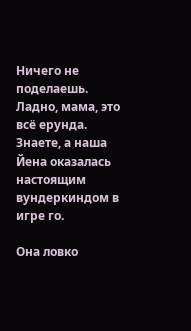Ничего не поделаешь. Ладно, мама, это всё ерунда. Знаете, а наша Йена оказалась настоящим вундеркиндом в игре го.

Она ловко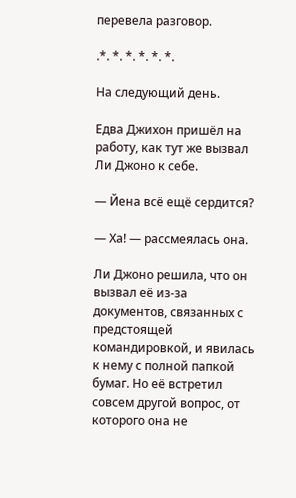перевела разговор.

.*. *. *. *. *. *.

На следующий день.

Едва Джихон пришёл на работу, как тут же вызвал Ли Джоно к себе.

— Йена всё ещё сердится?

— Ха! — рассмеялась она.

Ли Джоно решила, что он вызвал её из-за документов, связанных с предстоящей командировкой, и явилась к нему с полной папкой бумаг. Но её встретил совсем другой вопрос, от которого она не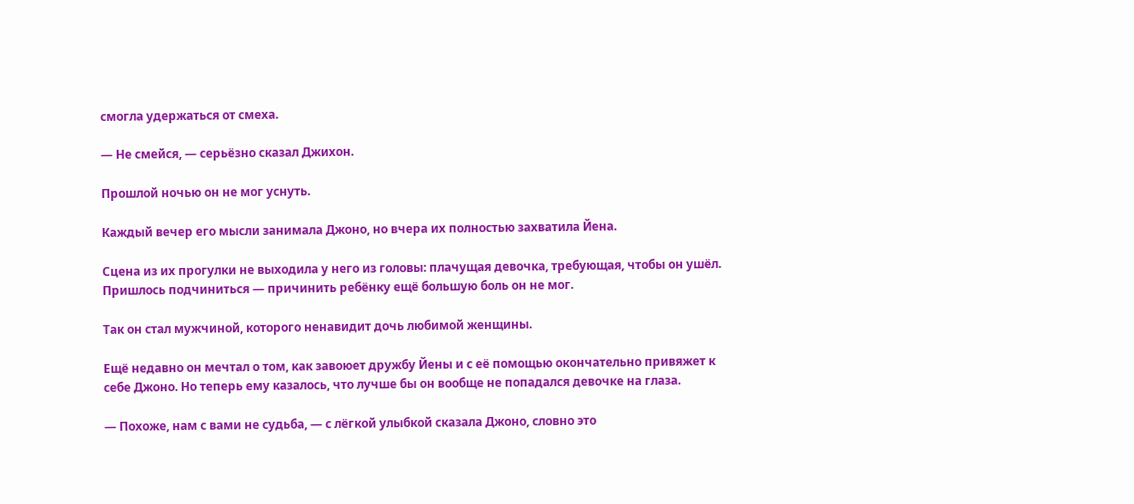смогла удержаться от смеха.

— Не смейся, — серьёзно сказал Джихон.

Прошлой ночью он не мог уснуть.

Каждый вечер его мысли занимала Джоно, но вчера их полностью захватила Йена.

Сцена из их прогулки не выходила у него из головы: плачущая девочка, требующая, чтобы он ушёл. Пришлось подчиниться — причинить ребёнку ещё большую боль он не мог.

Так он стал мужчиной, которого ненавидит дочь любимой женщины.

Ещё недавно он мечтал о том, как завоюет дружбу Йены и с её помощью окончательно привяжет к себе Джоно. Но теперь ему казалось, что лучше бы он вообще не попадался девочке на глаза.

— Похоже, нам с вами не судьба, — с лёгкой улыбкой сказала Джоно, словно это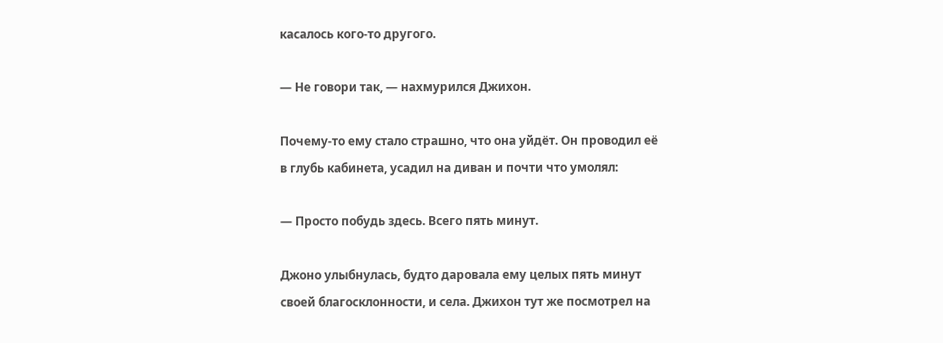касалось кого-то другого.

— Не говори так, — нахмурился Джихон.

Почему-то ему стало страшно, что она уйдёт. Он проводил её в глубь кабинета, усадил на диван и почти что умолял:

— Просто побудь здесь. Всего пять минут.

Джоно улыбнулась, будто даровала ему целых пять минут своей благосклонности, и села. Джихон тут же посмотрел на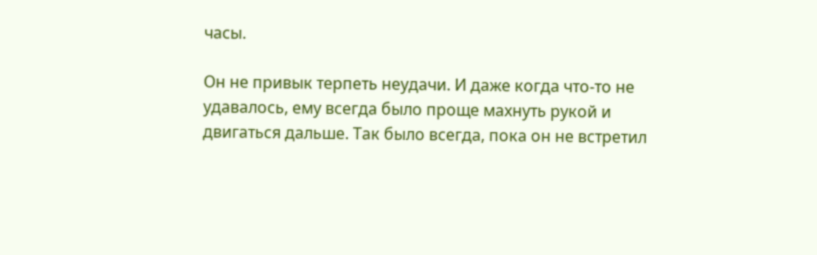часы.

Он не привык терпеть неудачи. И даже когда что-то не удавалось, ему всегда было проще махнуть рукой и двигаться дальше. Так было всегда, пока он не встретил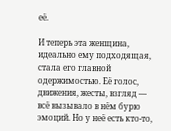её.

И теперь эта женщина, идеально ему подходящая, стала его главной одержимостью. Её голос, движения, жесты, взгляд — всё вызывало в нём бурю эмоций. Но у неё есть кто-то,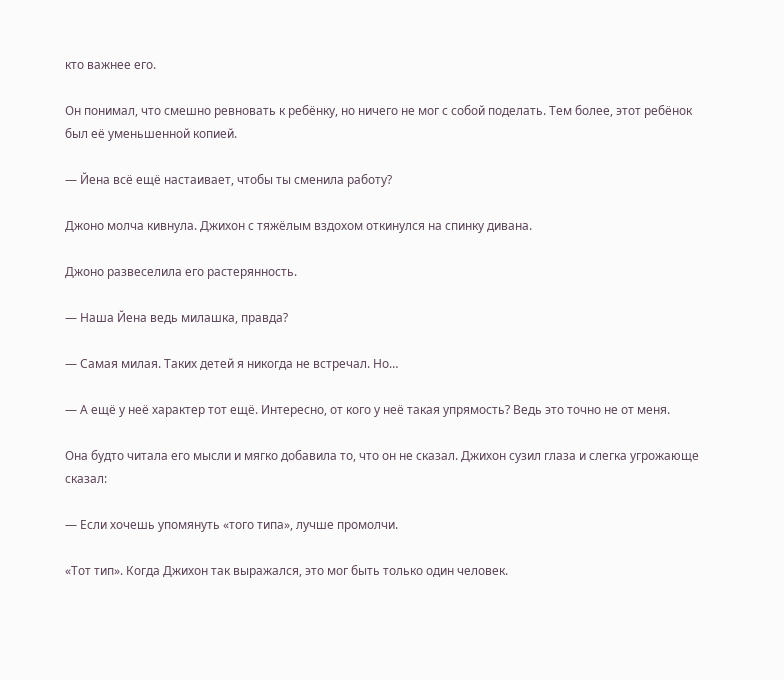кто важнее его.

Он понимал, что смешно ревновать к ребёнку, но ничего не мог с собой поделать. Тем более, этот ребёнок был её уменьшенной копией.

— Йена всё ещё настаивает, чтобы ты сменила работу?

Джоно молча кивнула. Джихон с тяжёлым вздохом откинулся на спинку дивана.

Джоно развеселила его растерянность.

— Наша Йена ведь милашка, правда?

— Самая милая. Таких детей я никогда не встречал. Но…

— А ещё у неё характер тот ещё. Интересно, от кого у неё такая упрямость? Ведь это точно не от меня.

Она будто читала его мысли и мягко добавила то, что он не сказал. Джихон сузил глаза и слегка угрожающе сказал:

— Если хочешь упомянуть «того типа», лучше промолчи.

«Тот тип». Когда Джихон так выражался, это мог быть только один человек.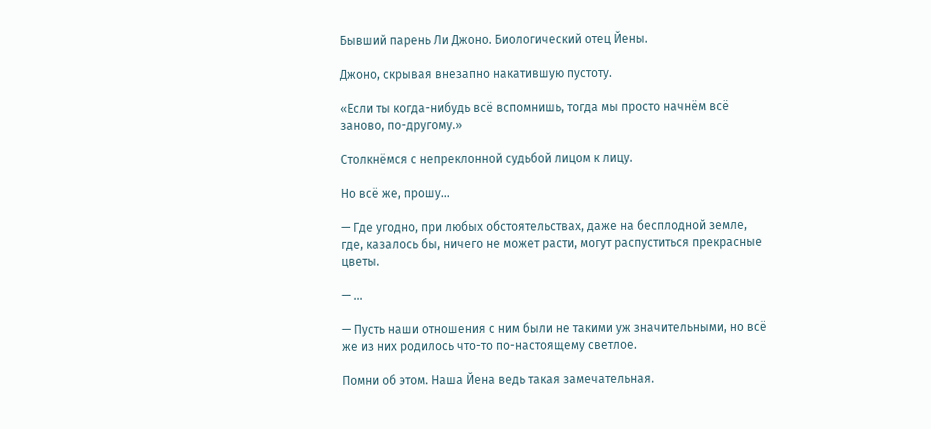Бывший парень Ли Джоно. Биологический отец Йены.

Джоно, скрывая внезапно накатившую пустоту.

«Если ты когда-нибудь всё вспомнишь, тогда мы просто начнём всё заново, по-другому.»

Столкнёмся с непреклонной судьбой лицом к лицу.

Но всё же, прошу…

— Где угодно, при любых обстоятельствах, даже на бесплодной земле, где, казалось бы, ничего не может расти, могут распуститься прекрасные цветы.

— …

— Пусть наши отношения с ним были не такими уж значительными, но всё же из них родилось что-то по-настоящему светлое.

Помни об этом. Наша Йена ведь такая замечательная.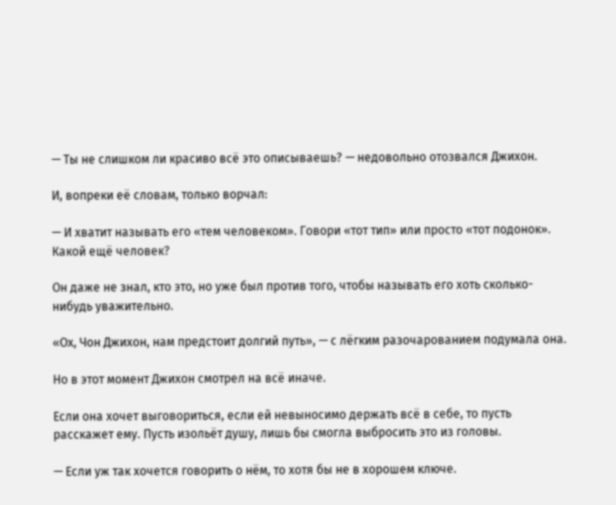— Ты не слишком ли красиво всё это описываешь? — недовольно отозвался Джихон.

И, вопреки её словам, только ворчал:

— И хватит называть его «тем человеком». Говори «тот тип» или просто «тот подонок». Какой ещё человек?

Он даже не знал, кто это, но уже был против того, чтобы называть его хоть сколько-нибудь уважительно.

«Ох, Чон Джихон, нам предстоит долгий путь», — с лёгким разочарованием подумала она.

Но в этот момент Джихон смотрел на всё иначе.

Если она хочет выговориться, если ей невыносимо держать всё в себе, то пусть расскажет ему. Пусть изольёт душу, лишь бы смогла выбросить это из головы.

— Если уж так хочется говорить о нём, то хотя бы не в хорошем ключе.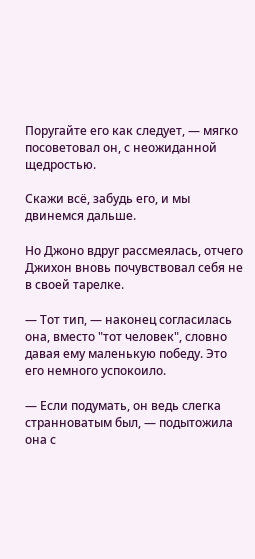Поругайте его как следует, — мягко посоветовал он, с неожиданной щедростью.

Скажи всё, забудь его, и мы двинемся дальше.

Но Джоно вдруг рассмеялась, отчего Джихон вновь почувствовал себя не в своей тарелке.

— Тот тип, — наконец согласилась она, вместо "тот человек", словно давая ему маленькую победу. Это его немного успокоило.

— Если подумать, он ведь слегка странноватым был, — подытожила она с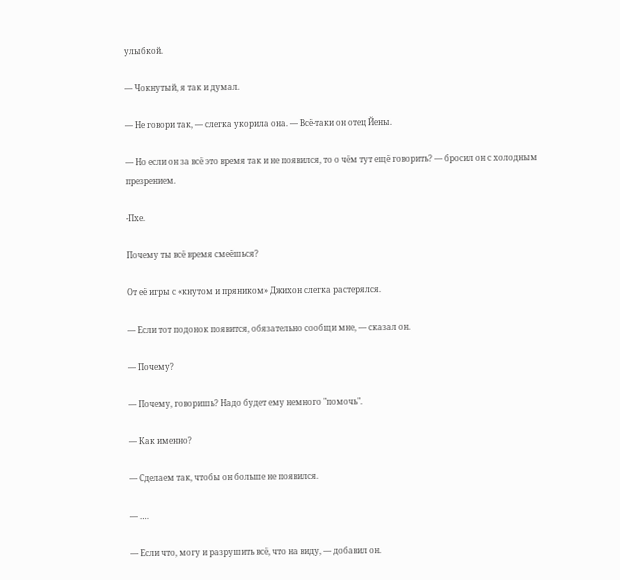улыбкой.

— Чокнутый, я так и думал.

— Не говори так, — слегка укорила она. — Всё-таки он отец Йены.

— Но если он за всё это время так и не появился, то о чём тут ещё говорить? — бросил он с холодным презрением.

-Пхе.

Почему ты всё время смеёшься?

От её игры с «кнутом и пряником» Джихон слегка растерялся.

— Если тот подонок появится, обязательно сообщи мне, — сказал он.

— Почему?

— Почему, говоришь? Надо будет ему немного "помочь".

— Как именно?

— Сделаем так, чтобы он больше не появился.

— ….

— Если что, могу и разрушить всё, что на виду, — добавил он.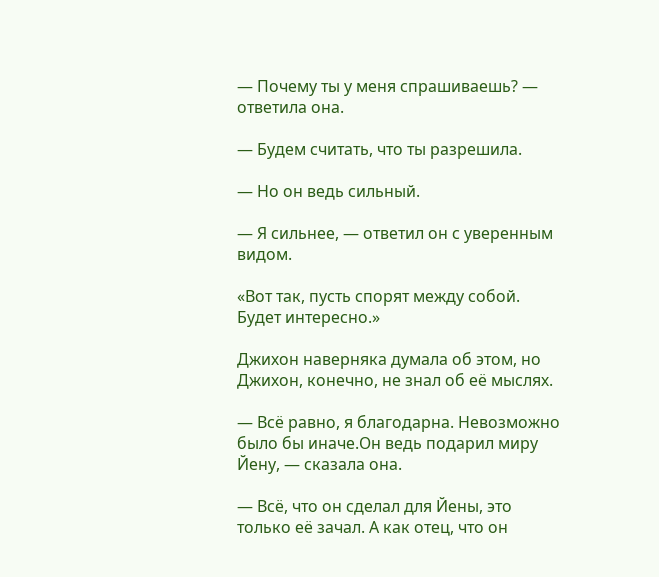— Почему ты у меня спрашиваешь? — ответила она.

— Будем считать, что ты разрешила.

— Но он ведь сильный.

— Я сильнее, — ответил он с уверенным видом.

«Вот так, пусть спорят между собой. Будет интересно.»

Джихон наверняка думала об этом, но Джихон, конечно, не знал об её мыслях.

— Всё равно, я благодарна. Невозможно было бы иначе.Он ведь подарил миру Йену, — сказала она.

— Всё, что он сделал для Йены, это только её зачал. А как отец, что он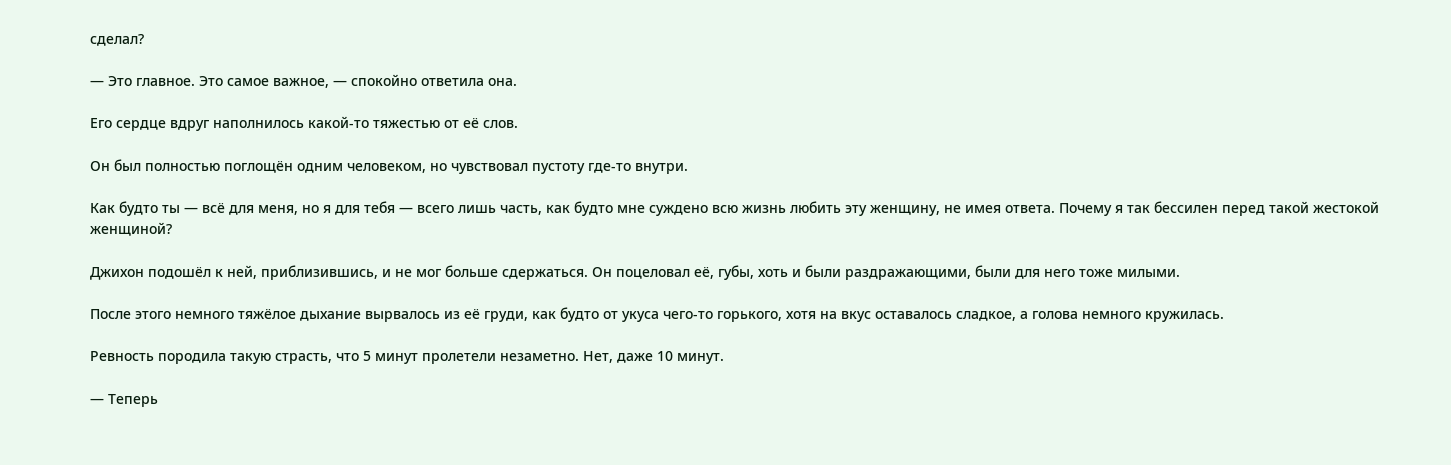сделал?

— Это главное. Это самое важное, — спокойно ответила она.

Его сердце вдруг наполнилось какой-то тяжестью от её слов.

Он был полностью поглощён одним человеком, но чувствовал пустоту где-то внутри.

Как будто ты — всё для меня, но я для тебя — всего лишь часть, как будто мне суждено всю жизнь любить эту женщину, не имея ответа. Почему я так бессилен перед такой жестокой женщиной?

Джихон подошёл к ней, приблизившись, и не мог больше сдержаться. Он поцеловал её, губы, хоть и были раздражающими, были для него тоже милыми.

После этого немного тяжёлое дыхание вырвалось из её груди, как будто от укуса чего-то горького, хотя на вкус оставалось сладкое, а голова немного кружилась.

Ревность породила такую страсть, что 5 минут пролетели незаметно. Нет, даже 10 минут.

— Теперь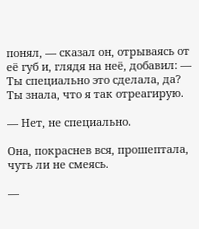понял, — сказал он, отрываясь от её губ и, глядя на неё, добавил: — Ты специально это сделала, да? Ты знала, что я так отреагирую.

— Нет, не специально.

Она, покраснев вся, прошептала, чуть ли не смеясь.

—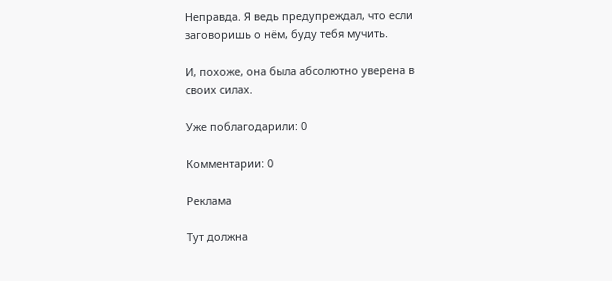Неправда. Я ведь предупреждал, что если заговоришь о нём, буду тебя мучить.

И, похоже, она была абсолютно уверена в своих силах.

Уже поблагодарили: 0

Комментарии: 0

Реклама

Тут должна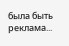была быть реклама...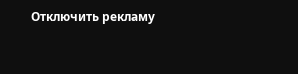Отключить рекламу